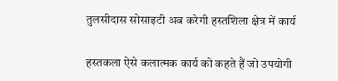तुलसीदास सोसाइटी अब करेगी हस्तशिला क्षेत्र में कार्य

हस्तकला ऐसे कलात्मक कार्य को कहते हैं जो उपयोगी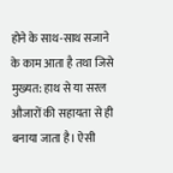होने के साथ-साथ सजाने के काम आता है तथा जिसे मुख्यत: हाथ से या सरल औजारों की सहायता से ही बनाया जाता है। ऐसी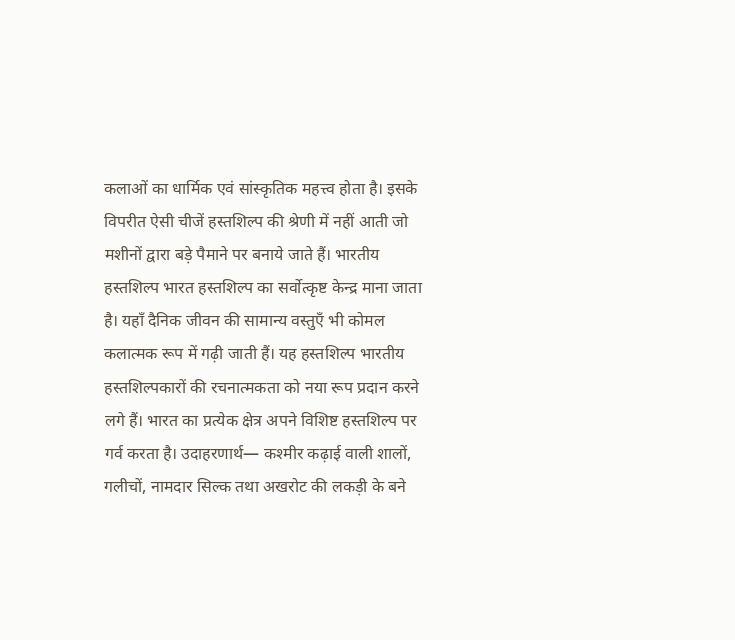कलाओं का धार्मिक एवं सांस्कृतिक महत्त्व होता है। इसके विपरीत ऐसी चीजें हस्तशिल्प की श्रेणी में नहीं आती जो मशीनों द्वारा बड़े पैमाने पर बनाये जाते हैं। भारतीय हस्तशिल्प भारत हस्तशिल्प का सर्वोत्कृष्ट केन्द्र माना जाता है। यहाँ दैनिक जीवन की सामान्य वस्तुएँ भी कोमल कलात्मक रूप में गढ़ी जाती हैं। यह हस्तशिल्प भारतीय हस्तशिल्पकारों की रचनात्मकता को नया रूप प्रदान करने लगे हैं। भारत का प्रत्येक क्षेत्र अपने विशिष्ट हस्तशिल्प पर गर्व करता है। उदाहरणार्थ— कश्मीर कढ़ाई वाली शालों, गलीचों, नामदार सिल्क तथा अखरोट की लकड़ी के बने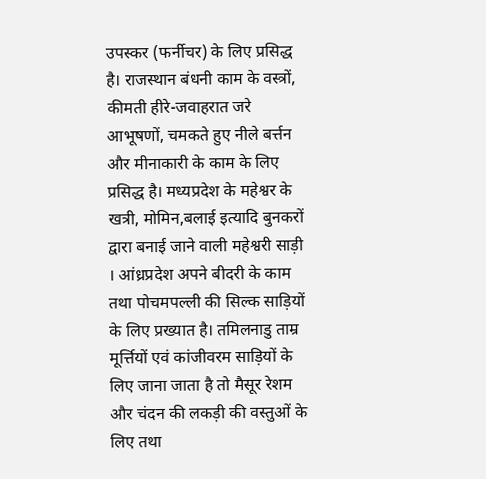उपस्कर (फर्नीचर) के लिए प्रसिद्ध है। राजस्थान बंधनी काम के वस्त्रों, कीमती हीरे-जवाहरात जरे आभूषणों, चमकते हुए नीले बर्त्तन और मीनाकारी के काम के लिए प्रसिद्ध है। मध्यप्रदेश के महेश्वर के खत्री, मोमिन,बलाई इत्यादि बुनकरों द्वारा बनाई जाने वाली महेश्वरी साड़ी । आंध्रप्रदेश अपने बीदरी के काम तथा पोचमपल्ली की सिल्क साड़ियों के लिए प्रख्यात है। तमिलनाडु ताम्र मूर्त्तियों एवं कांजीवरम साड़ियों के लिए जाना जाता है तो मैसूर रेशम और चंदन की लकड़ी की वस्तुओं के लिए तथा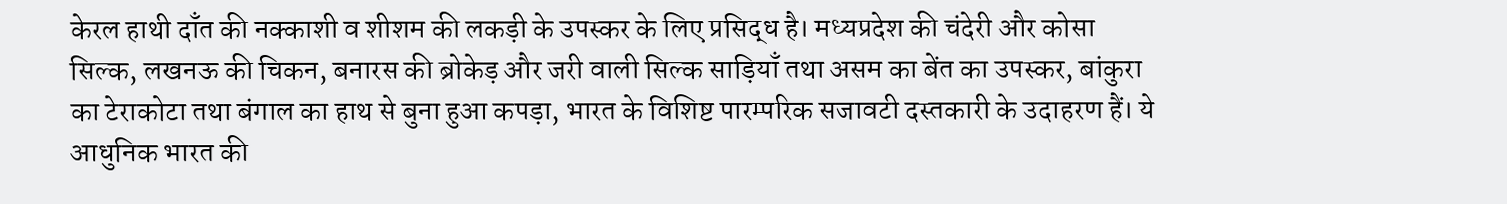केरल हाथी दाँत की नक्काशी व शीशम की लकड़ी के उपस्कर के लिए प्रसिद्ध है। मध्यप्रदेश की चंदेरी और कोसा सिल्क, लखनऊ की चिकन, बनारस की ब्रोकेड़ और जरी वाली सिल्क साड़ियाँ तथा असम का बेंत का उपस्कर, बांकुरा का टेराकोटा तथा बंगाल का हाथ से बुना हुआ कपड़ा, भारत के विशिष्ट पारम्परिक सजावटी दस्तकारी के उदाहरण हैं। ये आधुनिक भारत की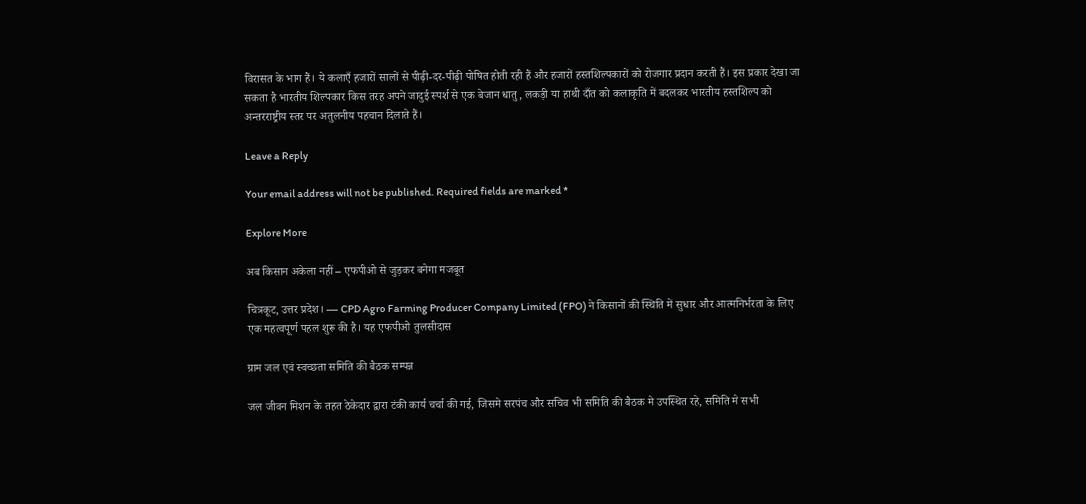विरासत के भाग हैं। ये कलाएँ हजारों सालों से पीढ़ी-दर-पीढ़ी पोषित होती रही हैं और हजारों हस्तशिल्पकारों को रोजगार प्रदान करती हैं। इस प्रकार देखा जा सकता है भारतीय शिल्पकार किस तरह अपने जादुई स्पर्श से एक बेजान धातु, लकड़ी या हाथी दाँत को कलाकृति में बदलकर भारतीय हस्तशिल्प को अन्तरराष्ट्रीय स्तर पर अतुलनीय पहचान दिलाते हैं।

Leave a Reply

Your email address will not be published. Required fields are marked *

Explore More

अब किसान अकेला नहीं – एफपीओ से जुड़कर बनेगा मजबूत

चित्रकूट, उत्तर प्रदेश। — CPD Agro Farming Producer Company Limited (FPO) ने किसानों की स्थिति में सुधार और आत्मनिर्भरता के लिए एक महत्वपूर्ण पहल शुरू की है। यह एफपीओ तुलसीदास

ग्राम जल एवं स्वच्छता समिति की बैठक सम्पन्न

जल जीवन मिशन के तहत ठेकेदार द्वारा टंकी कार्य चर्चा की गई, जिसमे सरपंच और सचिव भी समिति की बैठक मे उपस्थित रहे, समिति मे सभी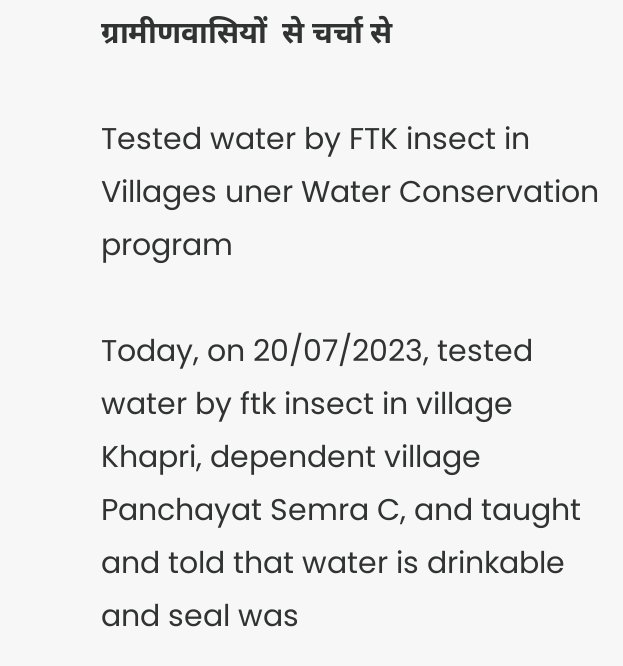ग्रामीणवासियों  से चर्चा से

Tested water by FTK insect in Villages uner Water Conservation program

Today, on 20/07/2023, tested water by ftk insect in village Khapri, dependent village Panchayat Semra C, and taught and told that water is drinkable and seal was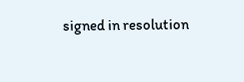signed in resolution